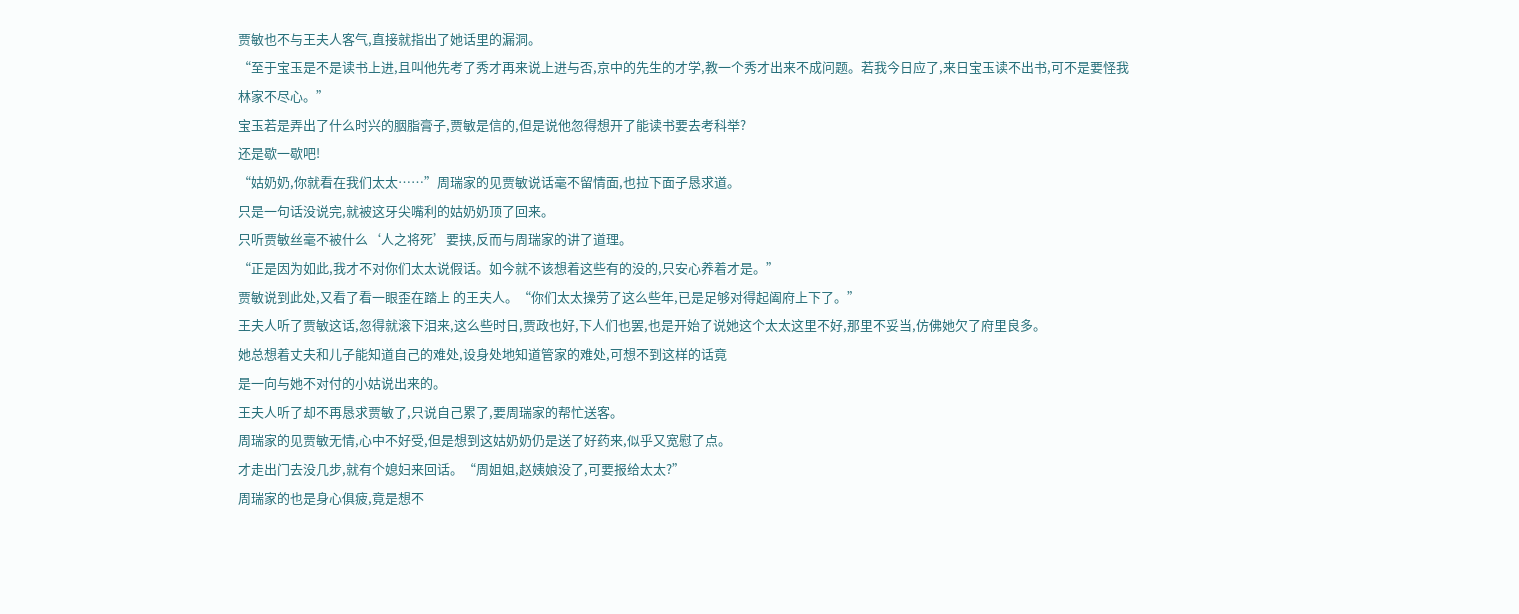贾敏也不与王夫人客气,直接就指出了她话里的漏洞。
“至于宝玉是不是读书上进,且叫他先考了秀才再来说上进与否,京中的先生的才学,教一个秀才出来不成问题。若我今日应了,来日宝玉读不出书,可不是要怪我林家不尽心。”
宝玉若是弄出了什么时兴的胭脂膏子,贾敏是信的,但是说他忽得想开了能读书要去考科举?
还是歇一歇吧!
“姑奶奶,你就看在我们太太……”周瑞家的见贾敏说话毫不留情面,也拉下面子恳求道。
只是一句话没说完,就被这牙尖嘴利的姑奶奶顶了回来。
只听贾敏丝毫不被什么‘人之将死’要挟,反而与周瑞家的讲了道理。
“正是因为如此,我才不对你们太太说假话。如今就不该想着这些有的没的,只安心养着才是。”
贾敏说到此处,又看了看一眼歪在踏上 的王夫人。“你们太太操劳了这么些年,已是足够对得起阖府上下了。”
王夫人听了贾敏这话,忽得就滚下泪来,这么些时日,贾政也好,下人们也罢,也是开始了说她这个太太这里不好,那里不妥当,仿佛她欠了府里良多。
她总想着丈夫和儿子能知道自己的难处,设身处地知道管家的难处,可想不到这样的话竟
是一向与她不对付的小姑说出来的。
王夫人听了却不再恳求贾敏了,只说自己累了,要周瑞家的帮忙送客。
周瑞家的见贾敏无情,心中不好受,但是想到这姑奶奶仍是送了好药来,似乎又宽慰了点。
才走出门去没几步,就有个媳妇来回话。“周姐姐,赵姨娘没了,可要报给太太?”
周瑞家的也是身心俱疲,竟是想不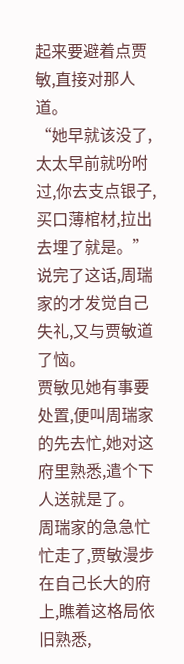起来要避着点贾敏,直接对那人道。
“她早就该没了,太太早前就吩咐过,你去支点银子,买口薄棺材,拉出去埋了就是。”
说完了这话,周瑞家的才发觉自己失礼,又与贾敏道了恼。
贾敏见她有事要处置,便叫周瑞家的先去忙,她对这府里熟悉,遣个下人送就是了。
周瑞家的急急忙忙走了,贾敏漫步在自己长大的府上,瞧着这格局依旧熟悉,